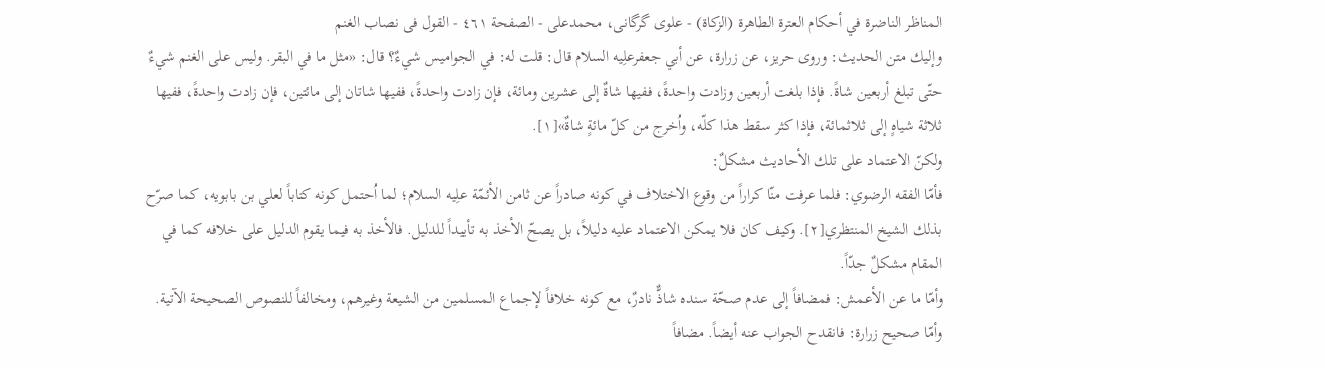المناظر الناضرة في أحکام العترة الطاهرة (الزکاة) - علوی گرگانی، محمدعلی - الصفحة ٤٦١ - القول فی نصاب الغنم
وإليك متن الحديث: وروى حريز، عن زرارة، عن أبي جعفرعلِیه السلام قال: قلت له: في الجواميس شيءٌ؟ قال: «مثل ما في البقر. وليس على الغنم شيءٌ حتّى تبلغ أربعين شاةً. فإذا بلغت أربعين وزادت واحدةً، ففيها شاةٌ إلى عشرين ومائة، فإن زادت واحدةً، ففيها شاتان إلى مائتين، فإن زادت واحدةً، ففيها ثلاثة شياهٍ إلى ثلاثمائة، فإذا كثر سقط هذا كلّه، واُخرج من كلّ مائةٍ شاةٌ»[١].
ولكنّ الاعتماد على تلك الأحاديث مشكلٌ:
فأمّا الفقه الرضوي: فلما عرفت منّا كراراً من وقوع الاختلاف في كونه صادراً عن ثامن الأئمّة علِیه السلام؛ لما اُحتمل كونه كتاباً لعلي بن بابويه، كما صرّح بذلك الشيخ المنتظري[٢]. وكيف كان فلا يمكن الاعتماد عليه دليلاً، بل يصحّ الأخذ به تأييداً للدليل. فالأخذ به فيما يقوم الدليل على خلافه كما في المقام مشكلٌ جدّاً.
وأمّا ما عن الأعمش: فمضافاً إلى عدم صحّة سنده شاذٌّ نادرٌ، مع كونه خلافاً لإجماع المسلمين من الشيعة وغيرهم، ومخالفاً للنصوص الصحيحة الآتية.
وأمّا صحيح زرارة: فانقدح الجواب عنه أيضاً. مضافاً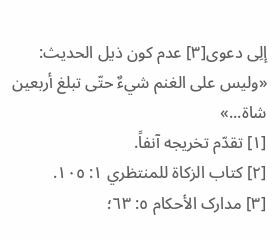إلِی دعوى[٣] عدم كون ذيل الحديث: «وليس على الغنم شيءٌ حتّى تبلغ أربعين شاة...»
[١] تقدّم تخريجه آنفاً.
[٢] کتاب الزکاة للمنتظري ١: ١٠٥.
[٣] مدارک الأحکام ٥: ٦٣؛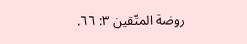روضة المتّقين ٣: ٦٦.